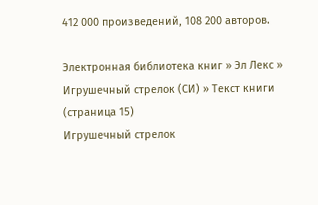412 000 произведений, 108 200 авторов.

Электронная библиотека книг » Эл Лекс » Игрушечный стрелок (СИ) » Текст книги (страница 15)
Игрушечный стрелок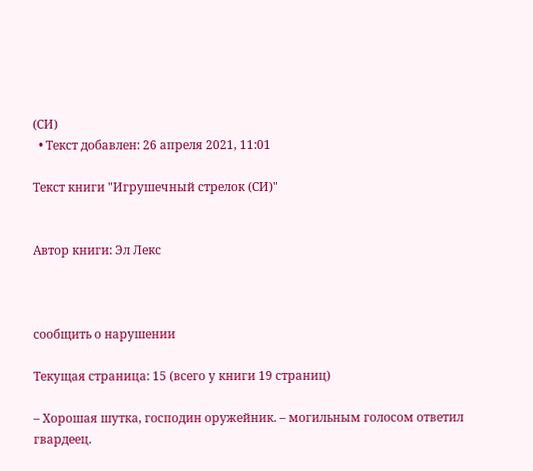(СИ)
  • Текст добавлен: 26 апреля 2021, 11:01

Текст книги "Игрушечный стрелок (СИ)"


Автор книги: Эл Лекс



сообщить о нарушении

Текущая страница: 15 (всего у книги 19 страниц)

– Хорошая шутка, господин оружейник. – могильным голосом ответил гвардеец.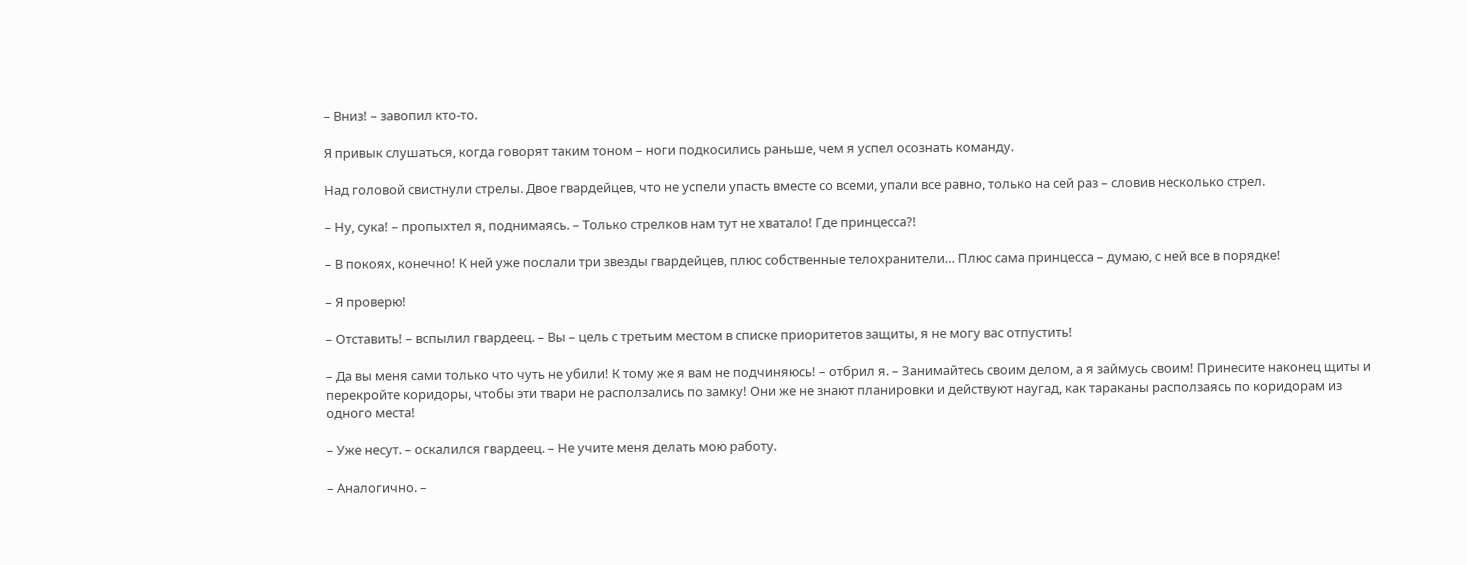– Вниз! – завопил кто-то.

Я привык слушаться, когда говорят таким тоном – ноги подкосились раньше, чем я успел осознать команду.

Над головой свистнули стрелы. Двое гвардейцев, что не успели упасть вместе со всеми, упали все равно, только на сей раз – словив несколько стрел.

– Ну, сука! – пропыхтел я, поднимаясь. – Только стрелков нам тут не хватало! Где принцесса?!

– В покоях, конечно! К ней уже послали три звезды гвардейцев, плюс собственные телохранители… Плюс сама принцесса – думаю, с ней все в порядке!

– Я проверю!

– Отставить! – вспылил гвардеец. – Вы – цель с третьим местом в списке приоритетов защиты, я не могу вас отпустить!

– Да вы меня сами только что чуть не убили! К тому же я вам не подчиняюсь! – отбрил я. – Занимайтесь своим делом, а я займусь своим! Принесите наконец щиты и перекройте коридоры, чтобы эти твари не расползались по замку! Они же не знают планировки и действуют наугад, как тараканы расползаясь по коридорам из одного места!

– Уже несут. – оскалился гвардеец. – Не учите меня делать мою работу.

– Аналогично. –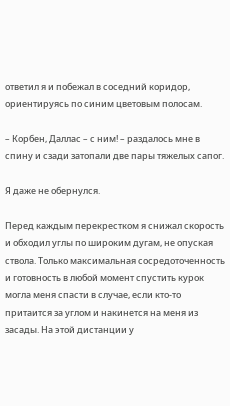ответил я и побежал в соседний коридор, ориентируясь по синим цветовым полосам.

– Корбен, Даллас – с ним! – раздалось мне в спину и сзади затопали две пары тяжелых сапог.

Я даже не обернулся.

Перед каждым перекрестком я снижал скорость и обходил углы по широким дугам, не опуская ствола. Только максимальная сосредоточенность и готовность в любой момент спустить курок могла меня спасти в случае, если кто-то притаится за углом и накинется на меня из засады. На этой дистанции у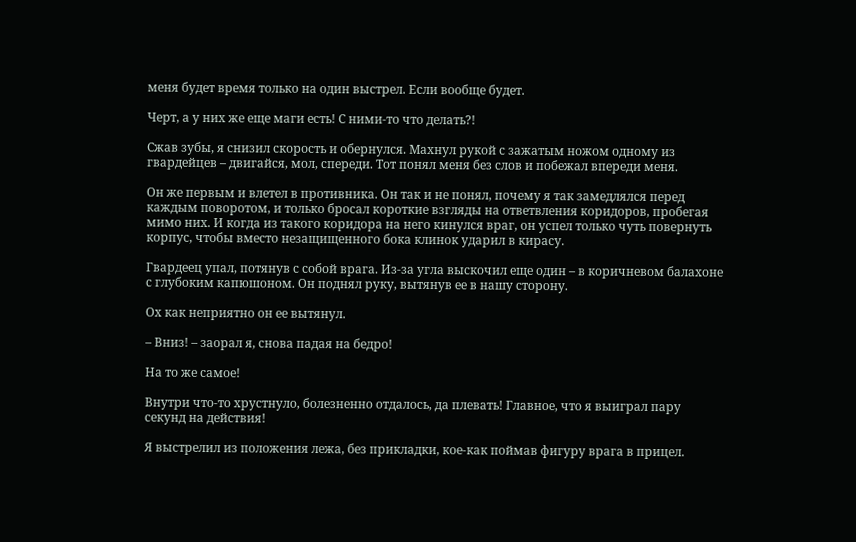меня будет время только на один выстрел. Если вообще будет.

Черт, а у них же еще маги есть! С ними-то что делать?!

Сжав зубы, я снизил скорость и обернулся. Махнул рукой с зажатым ножом одному из гвардейцев – двигайся, мол, спереди. Тот понял меня без слов и побежал впереди меня.

Он же первым и влетел в противника. Он так и не понял, почему я так замедлялся перед каждым поворотом, и только бросал короткие взгляды на ответвления коридоров, пробегая мимо них. И когда из такого коридора на него кинулся враг, он успел только чуть повернуть корпус, чтобы вместо незащищенного бока клинок ударил в кирасу.

Гвардеец упал, потянув с собой врага. Из-за угла выскочил еще один – в коричневом балахоне с глубоким капюшоном. Он поднял руку, вытянув ее в нашу сторону.

Ох как неприятно он ее вытянул.

– Вниз! – заорал я, снова падая на бедро!

На то же самое!

Внутри что-то хрустнуло, болезненно отдалось, да плевать! Главное, что я выиграл пару секунд на действия!

Я выстрелил из положения лежа, без прикладки, кое-как поймав фигуру врага в прицел.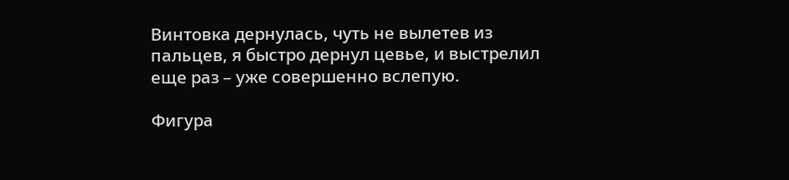Винтовка дернулась, чуть не вылетев из пальцев, я быстро дернул цевье, и выстрелил еще раз – уже совершенно вслепую.

Фигура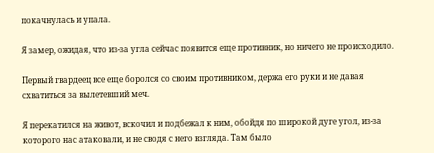покачнулась и упала.

Я замер, ожидая, что из-за угла сейчас появится еще противник, но ничего не происходило.

Первый гвардеец все еще боролся со своим противником, держа его руки и не давая схватиться за вылетевший меч.

Я перекатился на живот, вскочил и подбежал к ним, обойдя по широкой дуге угол, из-за которого нас атаковали, и не сводя с него взгляда. Там было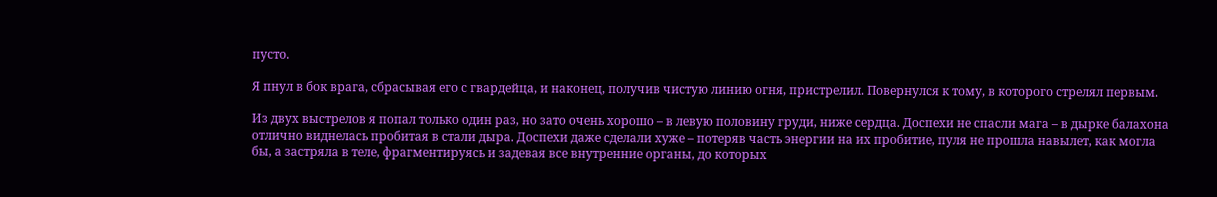пусто.

Я пнул в бок врага, сбрасывая его с гвардейца, и наконец, получив чистую линию огня, пристрелил. Повернулся к тому, в которого стрелял первым.

Из двух выстрелов я попал только один раз, но зато очень хорошо – в левую половину груди, ниже сердца. Доспехи не спасли мага – в дырке балахона отлично виднелась пробитая в стали дыра. Доспехи даже сделали хуже – потеряв часть энергии на их пробитие, пуля не прошла навылет, как могла бы, а застряла в теле, фрагментируясь и задевая все внутренние органы, до которых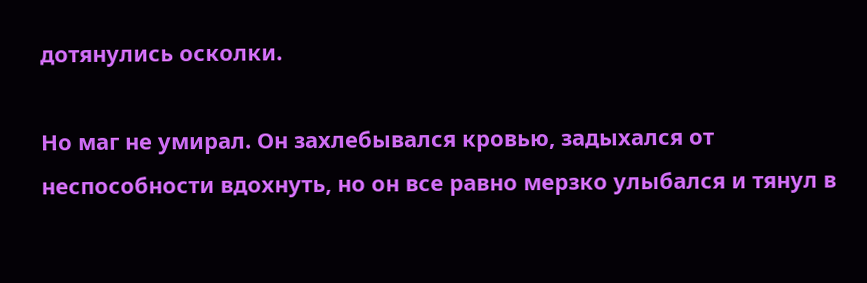дотянулись осколки.

Но маг не умирал. Он захлебывался кровью, задыхался от неспособности вдохнуть, но он все равно мерзко улыбался и тянул в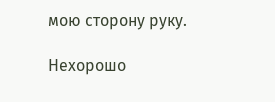мою сторону руку.

Нехорошо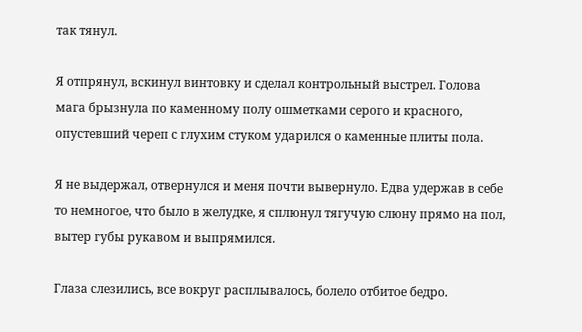так тянул.

Я отпрянул, вскинул винтовку и сделал контрольный выстрел. Голова мага брызнула по каменному полу ошметками серого и красного, опустевший череп с глухим стуком ударился о каменные плиты пола.

Я не выдержал, отвернулся и меня почти вывернуло. Едва удержав в себе то немногое, что было в желудке, я сплюнул тягучую слюну прямо на пол, вытер губы рукавом и выпрямился.

Глаза слезились, все вокруг расплывалось, болело отбитое бедро.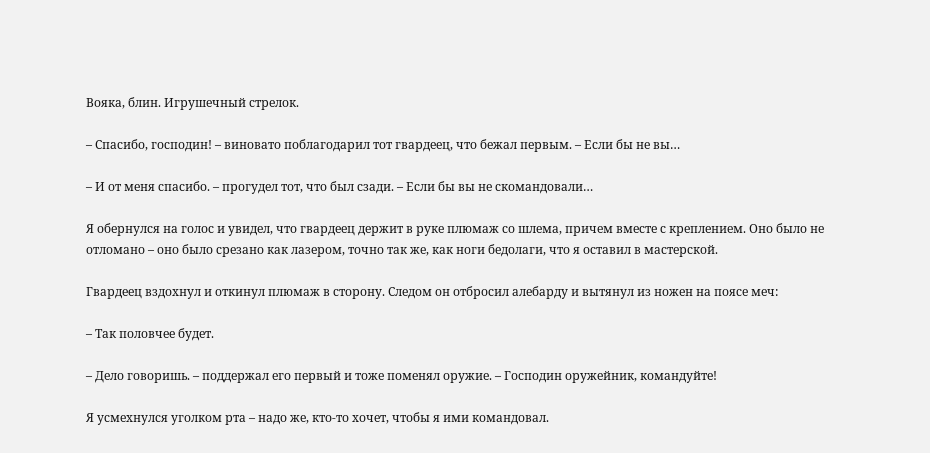Вояка, блин. Игрушечный стрелок.

– Спасибо, господин! – виновато поблагодарил тот гвардеец, что бежал первым. – Если бы не вы…

– И от меня спасибо. – прогудел тот, что был сзади. – Если бы вы не скомандовали…

Я обернулся на голос и увидел, что гвардеец держит в руке плюмаж со шлема, причем вместе с креплением. Оно было не отломано – оно было срезано как лазером, точно так же, как ноги бедолаги, что я оставил в мастерской.

Гвардеец вздохнул и откинул плюмаж в сторону. Следом он отбросил алебарду и вытянул из ножен на поясе меч:

– Так половчее будет.

– Дело говоришь. – поддержал его первый и тоже поменял оружие. – Господин оружейник, командуйте!

Я усмехнулся уголком рта – надо же, кто-то хочет, чтобы я ими командовал.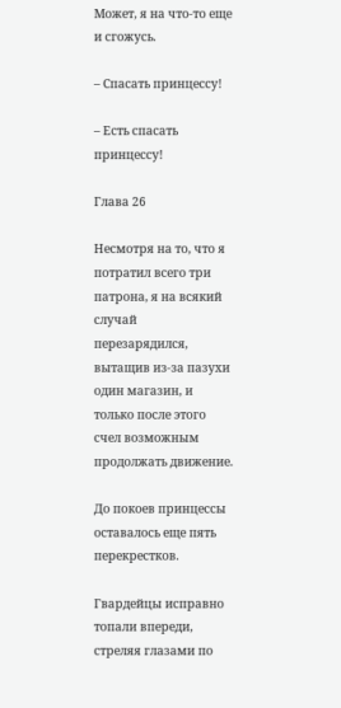Может, я на что-то еще и сгожусь.

– Спасать принцессу!

– Есть спасать принцессу!

Глава 26

Несмотря на то, что я потратил всего три патрона, я на всякий случай перезарядился, вытащив из-за пазухи один магазин, и только после этого счел возможным продолжать движение.

До покоев принцессы оставалось еще пять перекрестков.

Гвардейцы исправно топали впереди, стреляя глазами по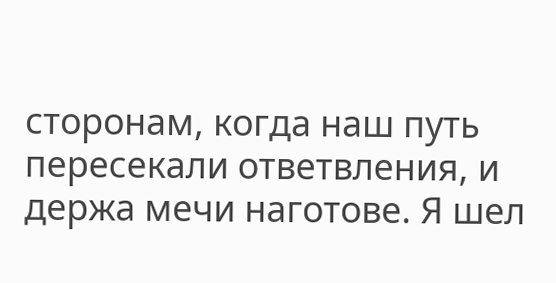сторонам, когда наш путь пересекали ответвления, и держа мечи наготове. Я шел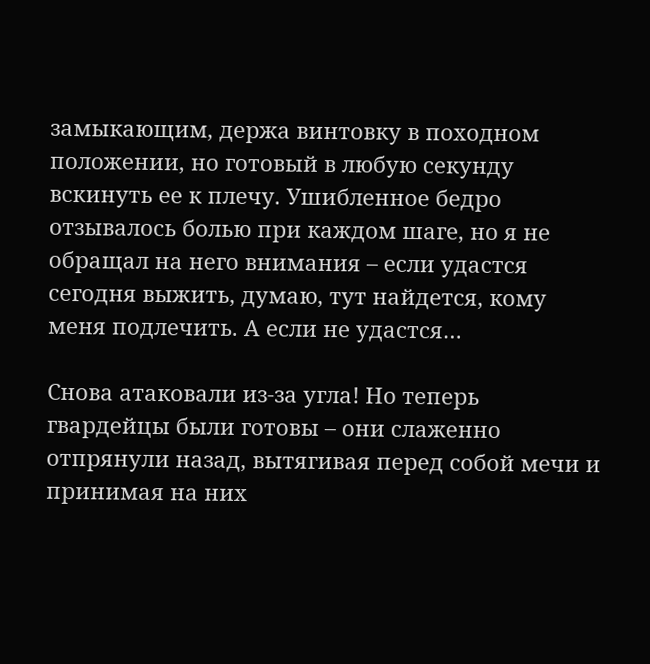замыкающим, держа винтовку в походном положении, но готовый в любую секунду вскинуть ее к плечу. Ушибленное бедро отзывалось болью при каждом шаге, но я не обращал на него внимания – если удастся сегодня выжить, думаю, тут найдется, кому меня подлечить. А если не удастся…

Снова атаковали из-за угла! Но теперь гвардейцы были готовы – они слаженно отпрянули назад, вытягивая перед собой мечи и принимая на них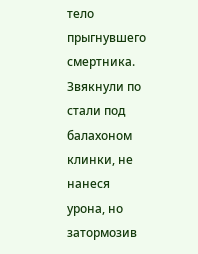тело прыгнувшего смертника. Звякнули по стали под балахоном клинки, не нанеся урона, но затормозив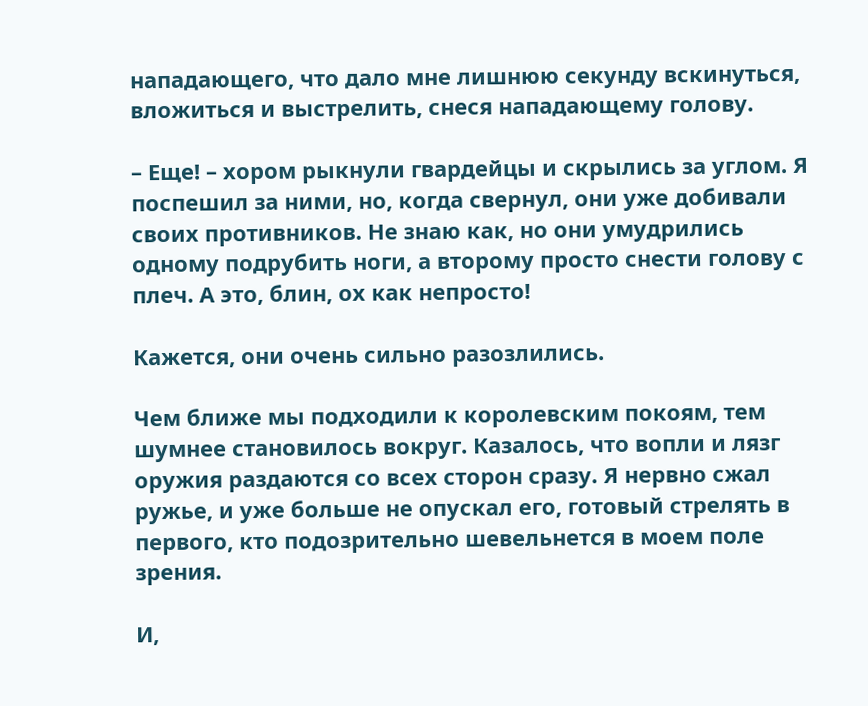нападающего, что дало мне лишнюю секунду вскинуться, вложиться и выстрелить, снеся нападающему голову.

– Еще! – хором рыкнули гвардейцы и скрылись за углом. Я поспешил за ними, но, когда свернул, они уже добивали своих противников. Не знаю как, но они умудрились одному подрубить ноги, а второму просто снести голову с плеч. А это, блин, ох как непросто!

Кажется, они очень сильно разозлились.

Чем ближе мы подходили к королевским покоям, тем шумнее становилось вокруг. Казалось, что вопли и лязг оружия раздаются со всех сторон сразу. Я нервно сжал ружье, и уже больше не опускал его, готовый стрелять в первого, кто подозрительно шевельнется в моем поле зрения.

И,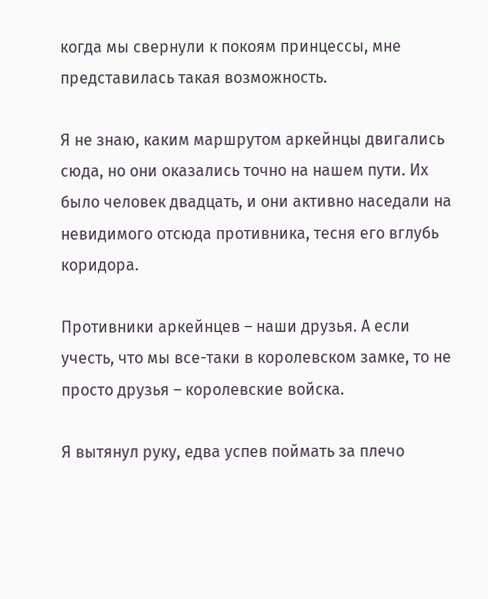когда мы свернули к покоям принцессы, мне представилась такая возможность.

Я не знаю, каким маршрутом аркейнцы двигались сюда, но они оказались точно на нашем пути. Их было человек двадцать, и они активно наседали на невидимого отсюда противника, тесня его вглубь коридора.

Противники аркейнцев – наши друзья. А если учесть, что мы все-таки в королевском замке, то не просто друзья – королевские войска.

Я вытянул руку, едва успев поймать за плечо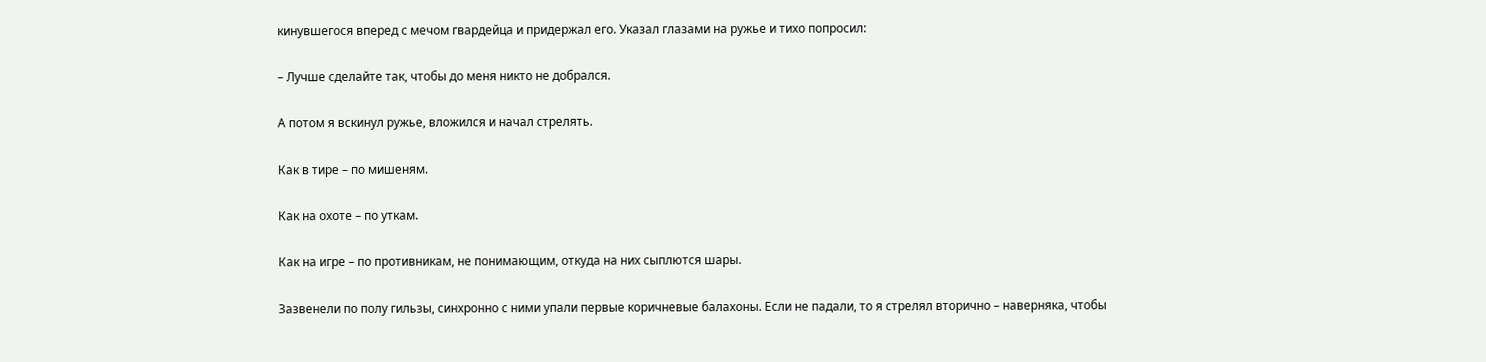кинувшегося вперед с мечом гвардейца и придержал его. Указал глазами на ружье и тихо попросил:

– Лучше сделайте так, чтобы до меня никто не добрался.

А потом я вскинул ружье, вложился и начал стрелять.

Как в тире – по мишеням.

Как на охоте – по уткам.

Как на игре – по противникам, не понимающим, откуда на них сыплются шары.

Зазвенели по полу гильзы, синхронно с ними упали первые коричневые балахоны. Если не падали, то я стрелял вторично – наверняка, чтобы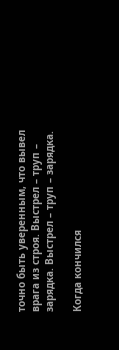точно быть уверенным, что вывел врага из строя. Выстрел – труп – зарядка. Выстрел – труп – зарядка.

Когда кончился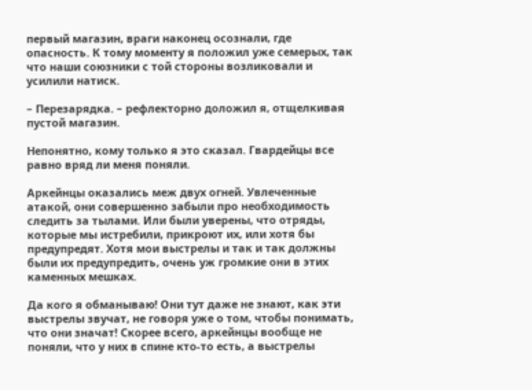первый магазин, враги наконец осознали, где опасность. К тому моменту я положил уже семерых, так что наши союзники с той стороны возликовали и усилили натиск.

– Перезарядка. – рефлекторно доложил я, отщелкивая пустой магазин.

Непонятно, кому только я это сказал. Гвардейцы все равно вряд ли меня поняли.

Аркейнцы оказались меж двух огней. Увлеченные атакой, они совершенно забыли про необходимость следить за тылами. Или были уверены, что отряды, которые мы истребили, прикроют их, или хотя бы предупредят. Хотя мои выстрелы и так и так должны были их предупредить, очень уж громкие они в этих каменных мешках.

Да кого я обманываю! Они тут даже не знают, как эти выстрелы звучат, не говоря уже о том, чтобы понимать, что они значат! Скорее всего, аркейнцы вообще не поняли, что у них в спине кто-то есть, а выстрелы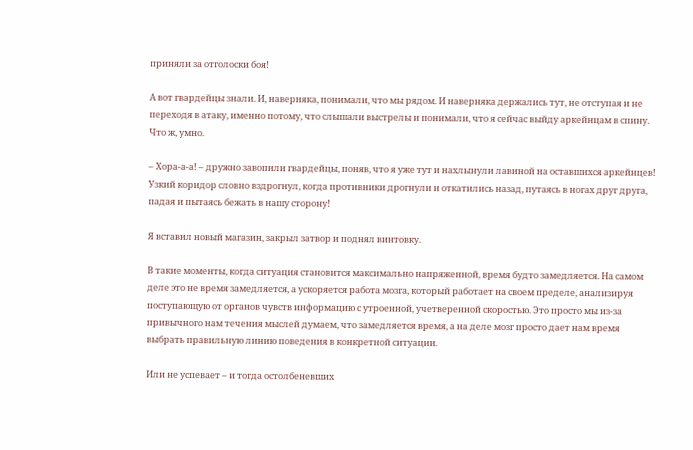приняли за отголоски боя!

А вот гвардейцы знали. И, наверняка, понимали, что мы рядом. И наверняка держались тут, не отступая и не переходя в атаку, именно потому, что слышали выстрелы и понимали, что я сейчас выйду аркейнцам в спину. Что ж, умно.

– Хора-а-а! – дружно завопили гвардейцы, поняв, что я уже тут и нахлынули лавиной на оставшихся аркейнцев! Узкий коридор словно вздрогнул, когда противники дрогнули и откатились назад, путаясь в ногах друг друга, падая и пытаясь бежать в нашу сторону!

Я вставил новый магазин, закрыл затвор и поднял винтовку.

В такие моменты, когда ситуация становится максимально напряженной, время будто замедляется. На самом деле это не время замедляется, а ускоряется работа мозга, который работает на своем пределе, анализируя поступающую от органов чувств информацию с утроенной, учетверенной скоростью. Это просто мы из-за привычного нам течения мыслей думаем, что замедляется время, а на деле мозг просто дает нам время выбрать правильную линию поведения в конкретной ситуации.

Или не успевает – и тогда остолбеневших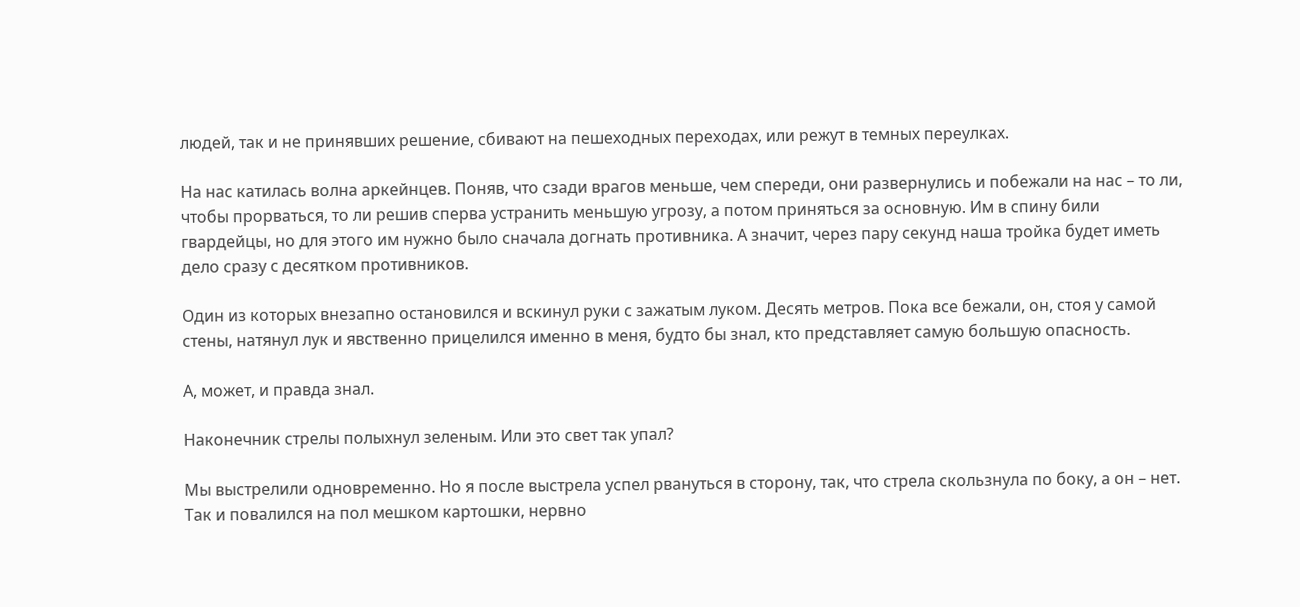людей, так и не принявших решение, сбивают на пешеходных переходах, или режут в темных переулках.

На нас катилась волна аркейнцев. Поняв, что сзади врагов меньше, чем спереди, они развернулись и побежали на нас – то ли, чтобы прорваться, то ли решив сперва устранить меньшую угрозу, а потом приняться за основную. Им в спину били гвардейцы, но для этого им нужно было сначала догнать противника. А значит, через пару секунд наша тройка будет иметь дело сразу с десятком противников.

Один из которых внезапно остановился и вскинул руки с зажатым луком. Десять метров. Пока все бежали, он, стоя у самой стены, натянул лук и явственно прицелился именно в меня, будто бы знал, кто представляет самую большую опасность.

А, может, и правда знал.

Наконечник стрелы полыхнул зеленым. Или это свет так упал?

Мы выстрелили одновременно. Но я после выстрела успел рвануться в сторону, так, что стрела скользнула по боку, а он – нет. Так и повалился на пол мешком картошки, нервно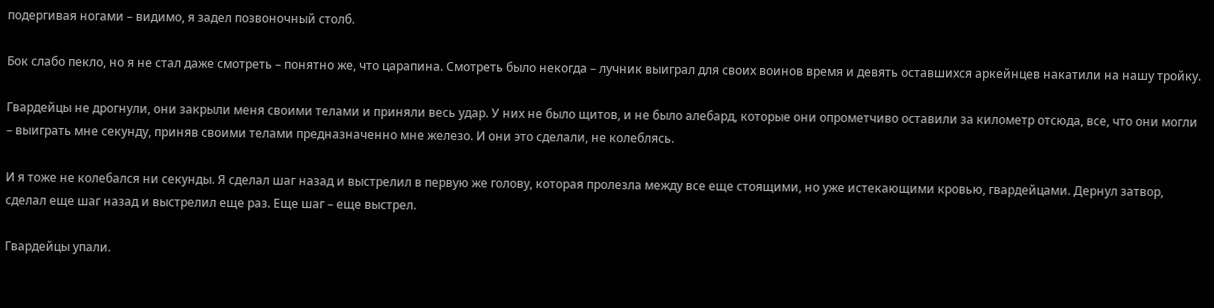подергивая ногами – видимо, я задел позвоночный столб.

Бок слабо пекло, но я не стал даже смотреть – понятно же, что царапина. Смотреть было некогда – лучник выиграл для своих воинов время и девять оставшихся аркейнцев накатили на нашу тройку.

Гвардейцы не дрогнули, они закрыли меня своими телами и приняли весь удар. У них не было щитов, и не было алебард, которые они опрометчиво оставили за километр отсюда, все, что они могли – выиграть мне секунду, приняв своими телами предназначенно мне железо. И они это сделали, не колеблясь.

И я тоже не колебался ни секунды. Я сделал шаг назад и выстрелил в первую же голову, которая пролезла между все еще стоящими, но уже истекающими кровью, гвардейцами. Дернул затвор, сделал еще шаг назад и выстрелил еще раз. Еще шаг – еще выстрел.

Гвардейцы упали.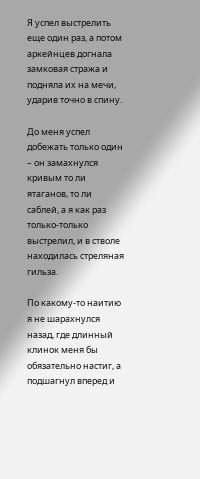Я успел выстрелить еще один раз, а потом аркейнцев догнала замковая стража и подняла их на мечи, ударив точно в спину.

До меня успел добежать только один – он замахнулся кривым то ли ятаганов, то ли саблей, а я как раз только-только выстрелил, и в стволе находилась стреляная гильза.

По какому-то наитию я не шарахнулся назад, где длинный клинок меня бы обязательно настиг, а подшагнул вперед и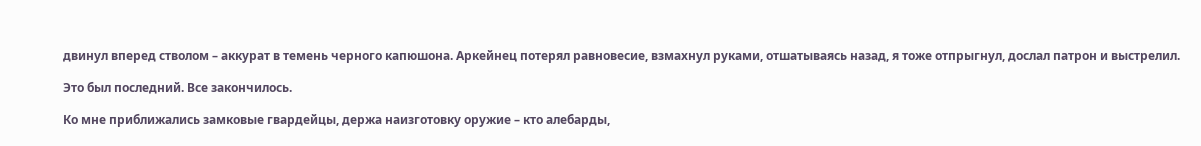двинул вперед стволом – аккурат в темень черного капюшона. Аркейнец потерял равновесие, взмахнул руками, отшатываясь назад, я тоже отпрыгнул, дослал патрон и выстрелил.

Это был последний. Все закончилось.

Ко мне приближались замковые гвардейцы, держа наизготовку оружие – кто алебарды,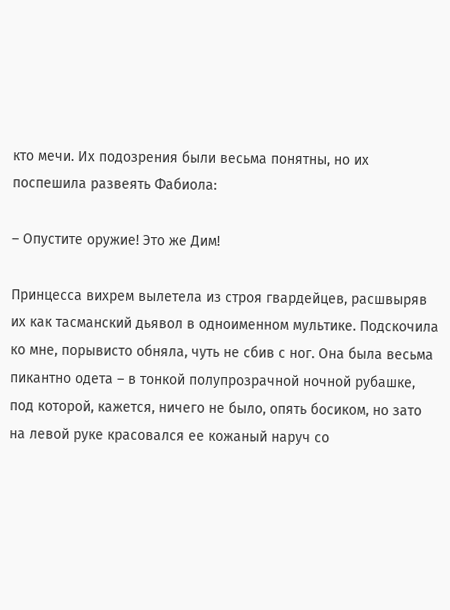кто мечи. Их подозрения были весьма понятны, но их поспешила развеять Фабиола:

– Опустите оружие! Это же Дим!

Принцесса вихрем вылетела из строя гвардейцев, расшвыряв их как тасманский дьявол в одноименном мультике. Подскочила ко мне, порывисто обняла, чуть не сбив с ног. Она была весьма пикантно одета – в тонкой полупрозрачной ночной рубашке, под которой, кажется, ничего не было, опять босиком, но зато на левой руке красовался ее кожаный наруч со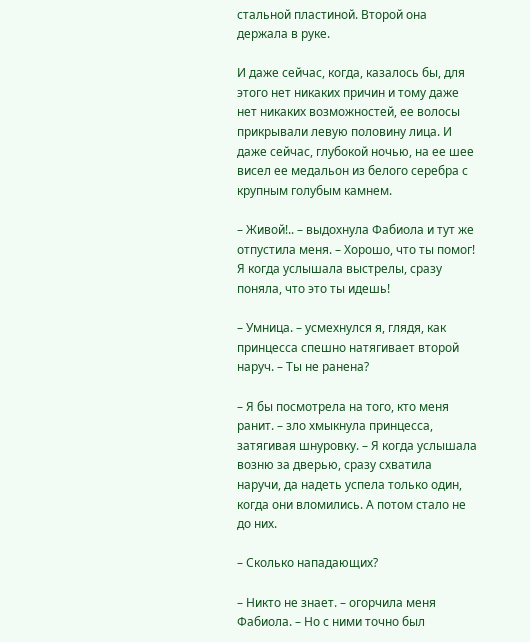стальной пластиной. Второй она держала в руке.

И даже сейчас, когда, казалось бы, для этого нет никаких причин и тому даже нет никаких возможностей, ее волосы прикрывали левую половину лица. И даже сейчас, глубокой ночью, на ее шее висел ее медальон из белого серебра с крупным голубым камнем.

– Живой!.. – выдохнула Фабиола и тут же отпустила меня. – Хорошо, что ты помог! Я когда услышала выстрелы, сразу поняла, что это ты идешь!

– Умница. – усмехнулся я, глядя, как принцесса спешно натягивает второй наруч. – Ты не ранена?

– Я бы посмотрела на того, кто меня ранит. – зло хмыкнула принцесса, затягивая шнуровку. – Я когда услышала возню за дверью, сразу схватила наручи, да надеть успела только один, когда они вломились. А потом стало не до них.

– Сколько нападающих?

– Никто не знает. – огорчила меня Фабиола. – Но с ними точно был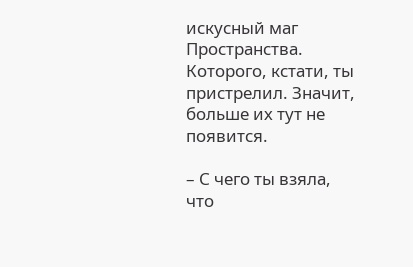искусный маг Пространства. Которого, кстати, ты пристрелил. Значит, больше их тут не появится.

– С чего ты взяла, что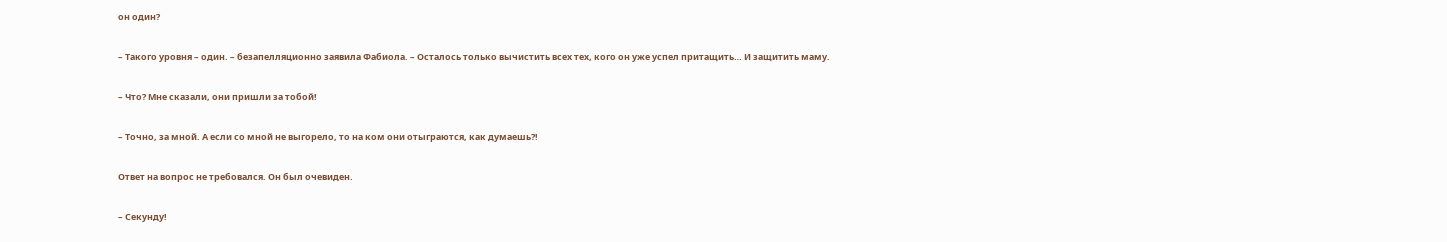он один?

– Такого уровня – один. – безапелляционно заявила Фабиола. – Осталось только вычистить всех тех, кого он уже успел притащить… И защитить маму.

– Что? Мне сказали, они пришли за тобой!

– Точно, за мной. А если со мной не выгорело, то на ком они отыграются, как думаешь?!

Ответ на вопрос не требовался. Он был очевиден.

– Секунду!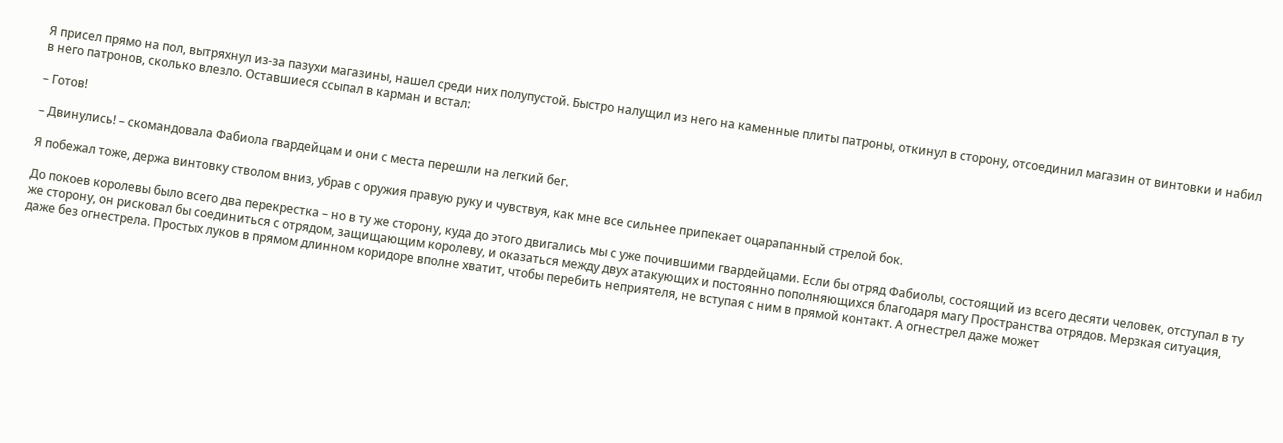Я присел прямо на пол, вытряхнул из-за пазухи магазины, нашел среди них полупустой. Быстро налущил из него на каменные плиты патроны, откинул в сторону, отсоединил магазин от винтовки и набил в него патронов, сколько влезло. Оставшиеся ссыпал в карман и встал:

– Готов!

– Двинулись! – скомандовала Фабиола гвардейцам и они с места перешли на легкий бег.

Я побежал тоже, держа винтовку стволом вниз, убрав с оружия правую руку и чувствуя, как мне все сильнее припекает оцарапанный стрелой бок.

До покоев королевы было всего два перекрестка – но в ту же сторону, куда до этого двигались мы с уже почившими гвардейцами. Если бы отряд Фабиолы, состоящий из всего десяти человек, отступал в ту же сторону, он рисковал бы соединиться с отрядом, защищающим королеву, и оказаться между двух атакующих и постоянно пополняющихся благодаря магу Пространства отрядов. Мерзкая ситуация, даже без огнестрела. Простых луков в прямом длинном коридоре вполне хватит, чтобы перебить неприятеля, не вступая с ним в прямой контакт. А огнестрел даже может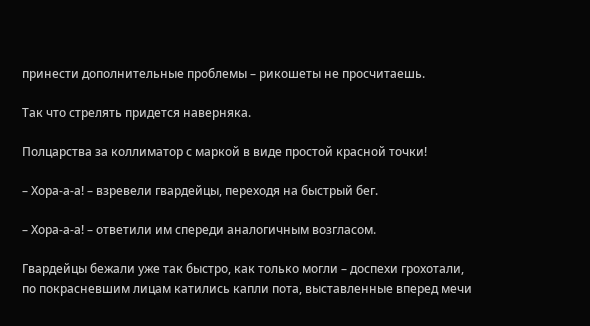принести дополнительные проблемы – рикошеты не просчитаешь.

Так что стрелять придется наверняка.

Полцарства за коллиматор с маркой в виде простой красной точки!

– Хора-а-а! – взревели гвардейцы, переходя на быстрый бег.

– Хора-а-а! – ответили им спереди аналогичным возгласом.

Гвардейцы бежали уже так быстро, как только могли – доспехи грохотали, по покрасневшим лицам катились капли пота, выставленные вперед мечи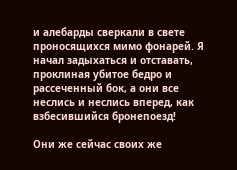и алебарды сверкали в свете проносящихся мимо фонарей. Я начал задыхаться и отставать, проклиная убитое бедро и рассеченный бок, а они все неслись и неслись вперед, как взбесившийся бронепоезд!

Они же сейчас своих же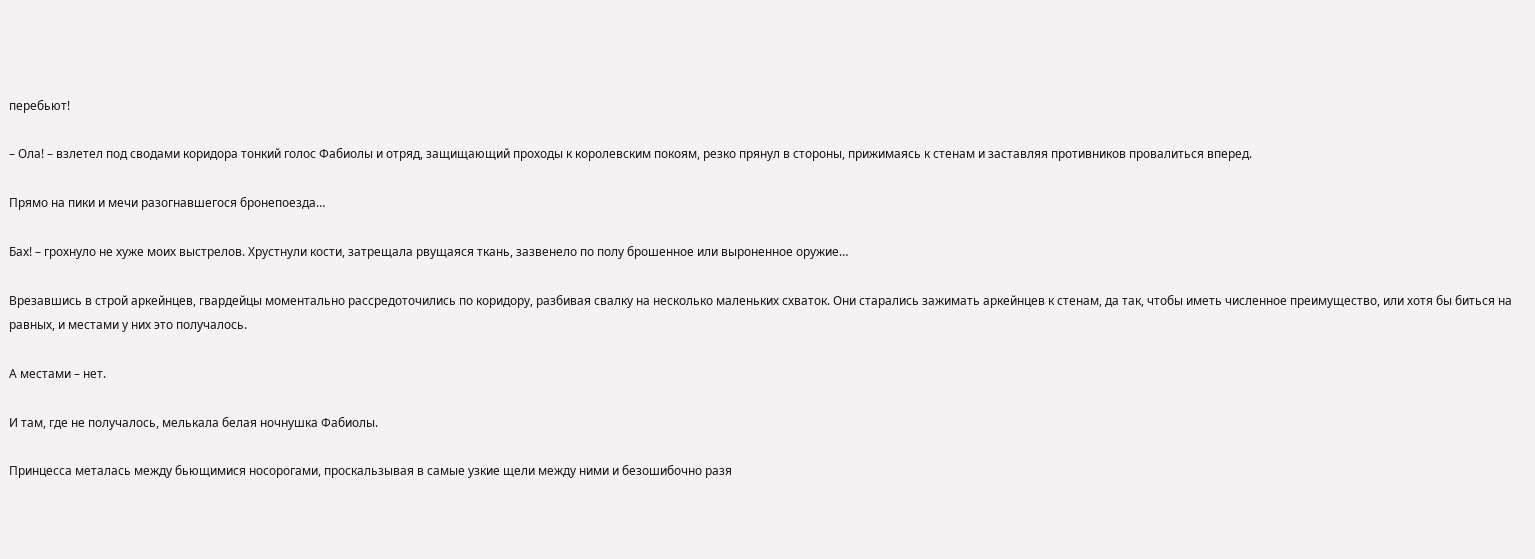перебьют!

– Ола! – взлетел под сводами коридора тонкий голос Фабиолы и отряд, защищающий проходы к королевским покоям, резко прянул в стороны, прижимаясь к стенам и заставляя противников провалиться вперед.

Прямо на пики и мечи разогнавшегося бронепоезда…

Бах! – грохнуло не хуже моих выстрелов. Хрустнули кости, затрещала рвущаяся ткань, зазвенело по полу брошенное или выроненное оружие…

Врезавшись в строй аркейнцев, гвардейцы моментально рассредоточились по коридору, разбивая свалку на несколько маленьких схваток. Они старались зажимать аркейнцев к стенам, да так, чтобы иметь численное преимущество, или хотя бы биться на равных, и местами у них это получалось.

А местами – нет.

И там, где не получалось, мелькала белая ночнушка Фабиолы.

Принцесса металась между бьющимися носорогами, проскальзывая в самые узкие щели между ними и безошибочно разя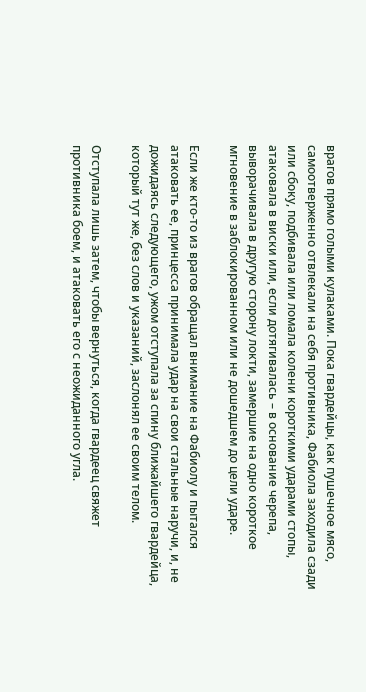врагов прямо голыми кулаками. Пока гвардейцы, как пушечное мясо, самоотверженно отвлекали на себя противника, Фабиола заходила сзади или сбоку, подбивала или ломала колени короткими ударами стопы, атаковала в виски или, если дотягивалась – в основание черепа, выворачивала в другую сторону локти, замершие на одно короткое мгновение в заблокированном или не дошедшем до цели ударе.

Если же кто-то из врагов обращал внимание на Фабиолу и пытался атаковать ее, принцесса принимала удар на свои стальные наручи, и, не дожидаясь следующего, ужом отступала за спину ближайшего гвардейца, который тут же, без слов и указаний, заслонял ее своим телом.

Отступала лишь затем, чтобы вернуться, когда гвардеец свяжет противника боем, и атаковать его с неожиданного угла.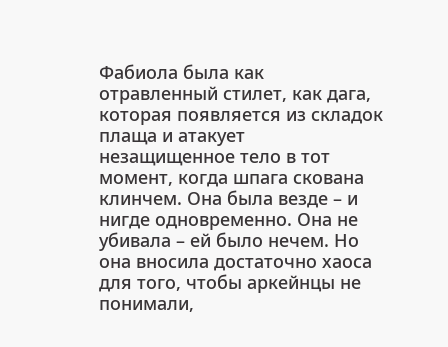Фабиола была как отравленный стилет, как дага, которая появляется из складок плаща и атакует незащищенное тело в тот момент, когда шпага скована клинчем. Она была везде – и нигде одновременно. Она не убивала – ей было нечем. Но она вносила достаточно хаоса для того, чтобы аркейнцы не понимали,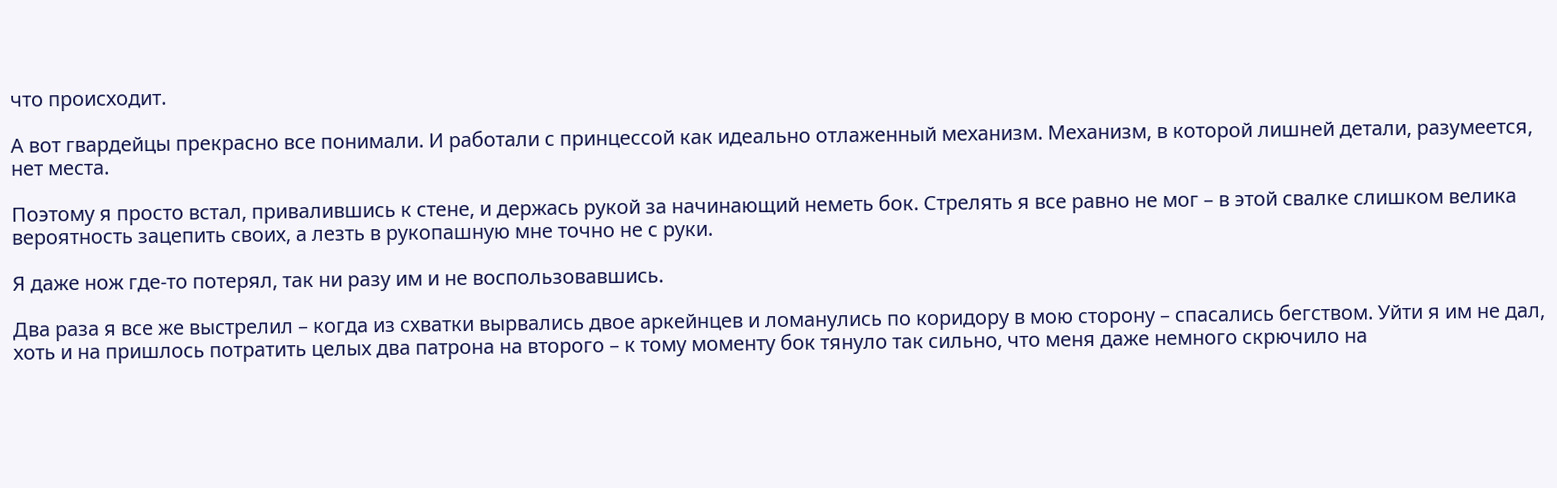что происходит.

А вот гвардейцы прекрасно все понимали. И работали с принцессой как идеально отлаженный механизм. Механизм, в которой лишней детали, разумеется, нет места.

Поэтому я просто встал, привалившись к стене, и держась рукой за начинающий неметь бок. Стрелять я все равно не мог – в этой свалке слишком велика вероятность зацепить своих, а лезть в рукопашную мне точно не с руки.

Я даже нож где-то потерял, так ни разу им и не воспользовавшись.

Два раза я все же выстрелил – когда из схватки вырвались двое аркейнцев и ломанулись по коридору в мою сторону – спасались бегством. Уйти я им не дал, хоть и на пришлось потратить целых два патрона на второго – к тому моменту бок тянуло так сильно, что меня даже немного скрючило на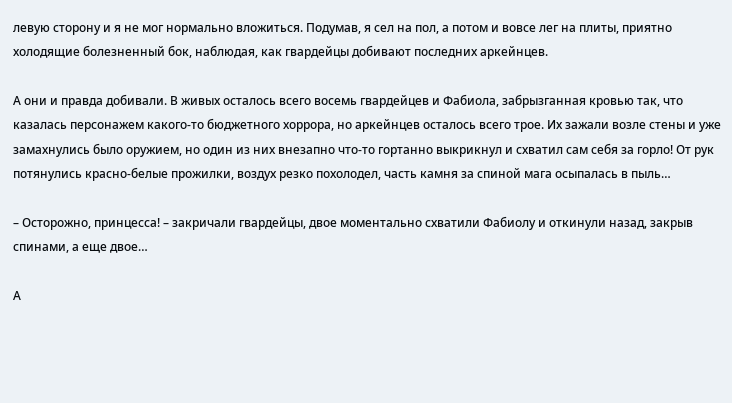левую сторону и я не мог нормально вложиться. Подумав, я сел на пол, а потом и вовсе лег на плиты, приятно холодящие болезненный бок, наблюдая, как гвардейцы добивают последних аркейнцев.

А они и правда добивали. В живых осталось всего восемь гвардейцев и Фабиола, забрызганная кровью так, что казалась персонажем какого-то бюджетного хоррора, но аркейнцев осталось всего трое. Их зажали возле стены и уже замахнулись было оружием, но один из них внезапно что-то гортанно выкрикнул и схватил сам себя за горло! От рук потянулись красно-белые прожилки, воздух резко похолодел, часть камня за спиной мага осыпалась в пыль…

– Осторожно, принцесса! – закричали гвардейцы, двое моментально схватили Фабиолу и откинули назад, закрыв спинами, а еще двое…

А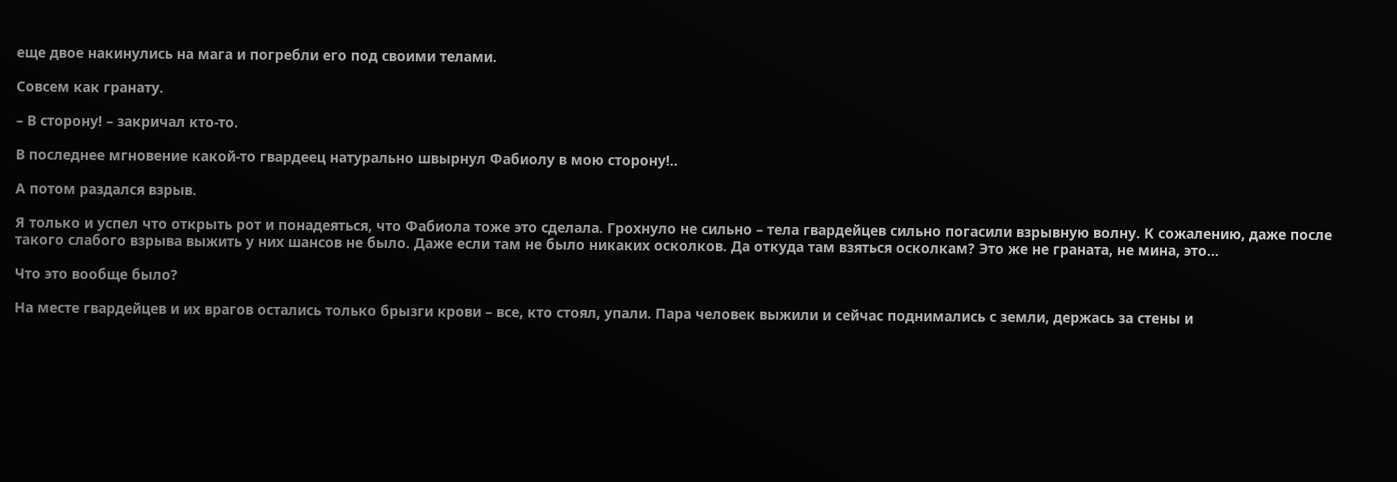еще двое накинулись на мага и погребли его под своими телами.

Совсем как гранату.

– В сторону! – закричал кто-то.

В последнее мгновение какой-то гвардеец натурально швырнул Фабиолу в мою сторону!..

А потом раздался взрыв.

Я только и успел что открыть рот и понадеяться, что Фабиола тоже это сделала. Грохнуло не сильно – тела гвардейцев сильно погасили взрывную волну. К сожалению, даже после такого слабого взрыва выжить у них шансов не было. Даже если там не было никаких осколков. Да откуда там взяться осколкам? Это же не граната, не мина, это…

Что это вообще было?

На месте гвардейцев и их врагов остались только брызги крови – все, кто стоял, упали. Пара человек выжили и сейчас поднимались с земли, держась за стены и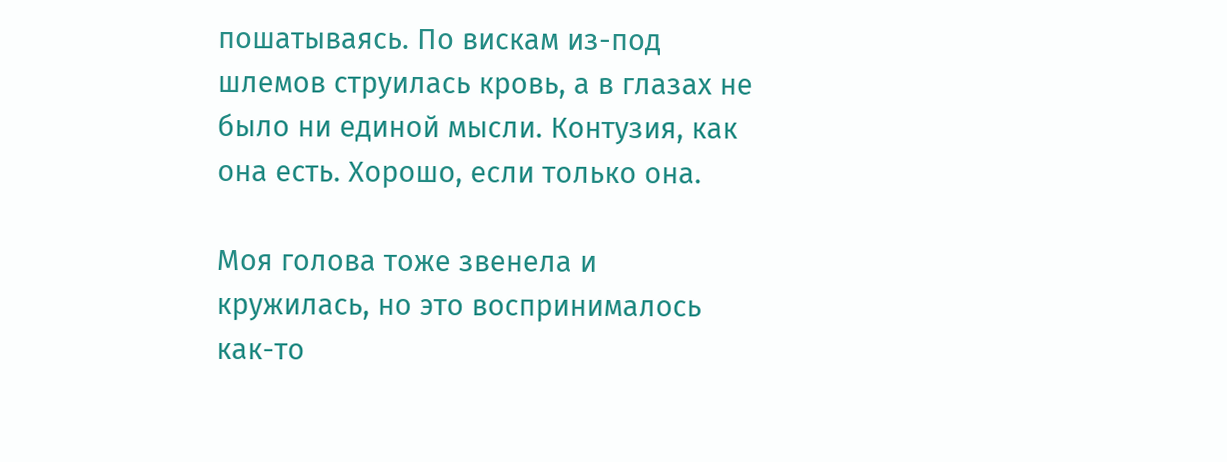пошатываясь. По вискам из-под шлемов струилась кровь, а в глазах не было ни единой мысли. Контузия, как она есть. Хорошо, если только она.

Моя голова тоже звенела и кружилась, но это воспринималось как-то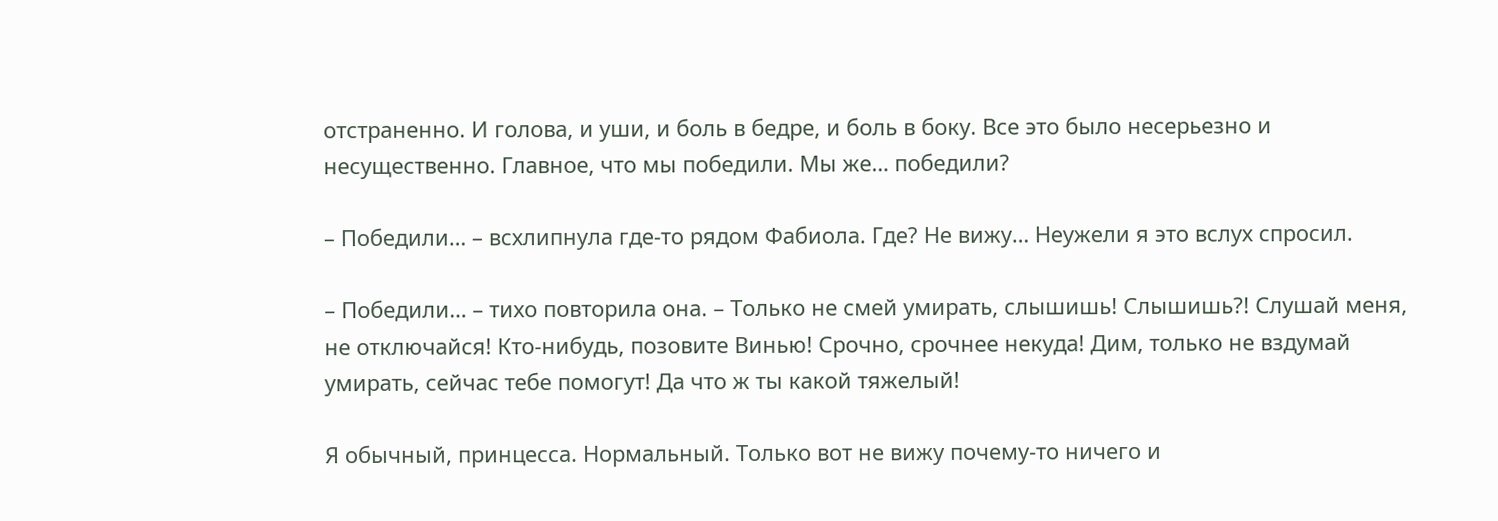отстраненно. И голова, и уши, и боль в бедре, и боль в боку. Все это было несерьезно и несущественно. Главное, что мы победили. Мы же… победили?

– Победили… – всхлипнула где-то рядом Фабиола. Где? Не вижу… Неужели я это вслух спросил.

– Победили… – тихо повторила она. – Только не смей умирать, слышишь! Слышишь?! Слушай меня, не отключайся! Кто-нибудь, позовите Винью! Срочно, срочнее некуда! Дим, только не вздумай умирать, сейчас тебе помогут! Да что ж ты какой тяжелый!

Я обычный, принцесса. Нормальный. Только вот не вижу почему-то ничего и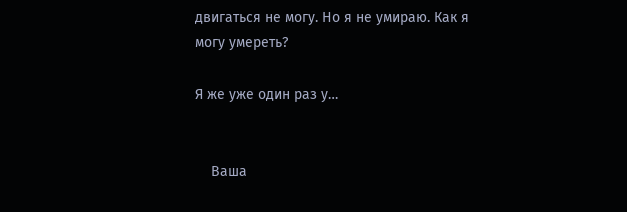двигаться не могу. Но я не умираю. Как я могу умереть?

Я же уже один раз у…


    Ваша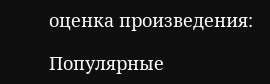оценка произведения:

Популярные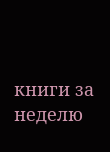книги за неделю